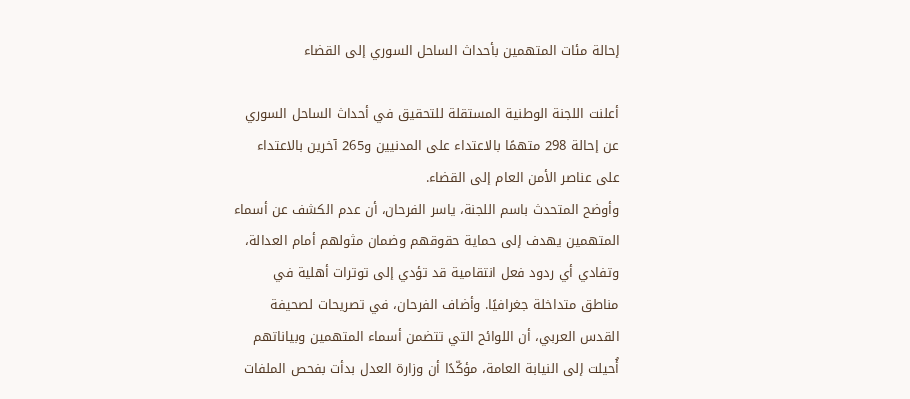إحالة مئات المتهمين بأحداث الساحل السوري إلى القضاء

أعلنت اللجنة الوطنية المستقلة للتحقيق في أحداث الساحل السوري عن إحالة 298 متهمًا بالاعتداء على المدنيين و265 آخرين بالاعتداء على عناصر الأمن العام إلى القضاء.
وأوضح المتحدث باسم اللجنة، ياسر الفرحان، أن عدم الكشف عن أسماء المتهمين يهدف إلى حماية حقوقهم وضمان مثولهم أمام العدالة، وتفادي أي ردود فعل انتقامية قد تؤدي إلى توترات أهلية في مناطق متداخلة جغرافيًا. وأضاف الفرحان، في تصريحات لصحيفة القدس العربي، أن اللوائح التي تتضمن أسماء المتهمين وبياناتهم أُحيلت إلى النيابة العامة، مؤكّدًا أن وزارة العدل بدأت بفحص الملفات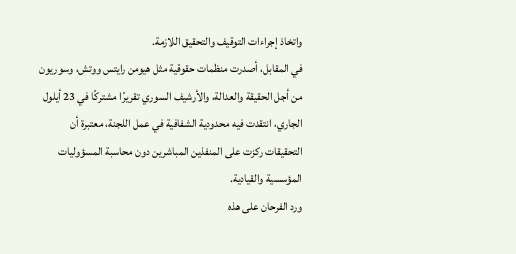واتخاذ إجراءات التوقيف والتحقيق اللازمة.
في المقابل، أصدرت منظمات حقوقية مثل هيومن رايتس ووتش، وسوريون من أجل الحقيقة والعدالة، والأرشيف السوري تقريرًا مشتركًا في 23 أيلول الجاري، انتقدت فيه محدودية الشفافية في عمل اللجنة، معتبرة أن التحقيقات ركزت على المنفذين المباشرين دون محاسبة المسؤوليات المؤسسية والقيادية.
ورد الفرحان على هذه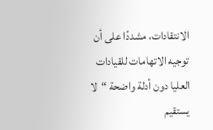الانتقادات، مشددًا على أن توجيه الاتهامات للقيادات العليا دون أدلة واضحة “لا يستقيم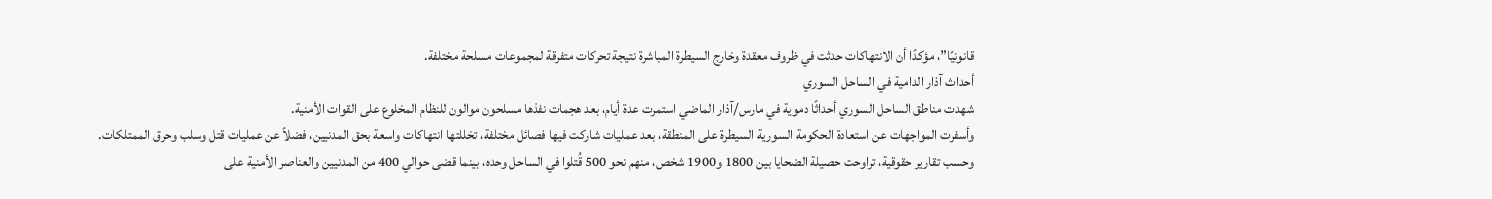قانونيًا”، مؤكدًا أن الانتهاكات حدثت في ظروف معقدة وخارج السيطرة المباشرة نتيجة تحركات متفرقة لمجموعات مسلحة مختلفة.
أحداث آذار الدامية في الساحل السوري
شهدت مناطق الساحل السوري أحداثًا دموية في مارس/آذار الماضي استمرت عدة أيام، بعد هجمات نفذها مسلحون موالون للنظام المخلوع على القوات الأمنية.
وأسفرت المواجهات عن استعادة الحكومة السورية السيطرة على المنطقة، بعد عمليات شاركت فيها فصائل مختلفة، تخللتها انتهاكات واسعة بحق المدنيين، فضلاً عن عمليات قتل وسلب وحرق الممتلكات.
وحسب تقارير حقوقية، تراوحت حصيلة الضحايا بين 1800 و1900 شخص، منهم نحو 500 قُتلوا في الساحل وحده، بينما قضى حوالي 400 من المدنيين والعناصر الأمنية على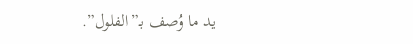يد ما وُصف بـ”الفلول”.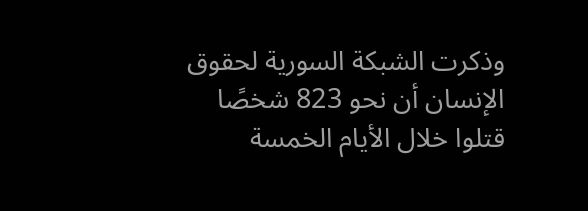وذكرت الشبكة السورية لحقوق الإنسان أن نحو 823 شخصًا قتلوا خلال الأيام الخمسة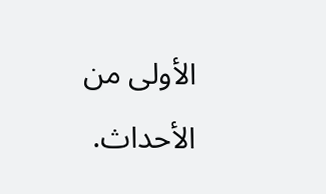الأولى من الأحداث.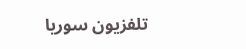تلفزيون سوريا